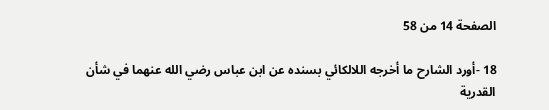الصفحة 14 من 58

18 -أورد الشارح ما أخرجه اللالكائي بسنده عن ابن عباس رضي الله عنهما في شأن القدرية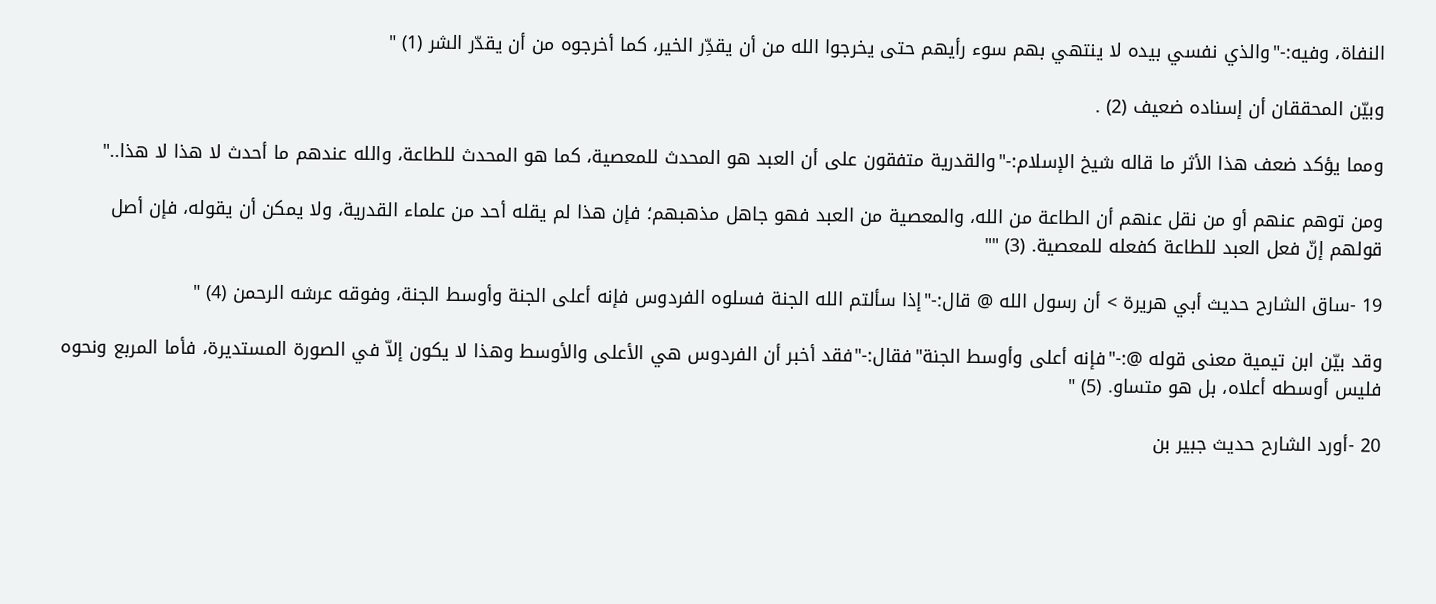النفاة، وفيه:-"والذي نفسي بيده لا ينتهي بهم سوء رأيهم حتى يخرجوا الله من أن يقدِّر الخير، كما أخرجوه من أن يقدّر الشر (1) "

وبيّن المحققان أن إسناده ضعيف (2) .

ومما يؤكد ضعف هذا الأثر ما قاله شيخ الإسلام:-"والقدرية متفقون على أن العبد هو المحدث للمعصية، كما هو المحدث للطاعة، والله عندهم ما أحدث لا هذا لا هذا.."

ومن توهم عنهم أو من نقل عنهم أن الطاعة من الله، والمعصية من العبد فهو جاهل مذهبهم؛ فإن هذا لم يقله أحد من علماء القدرية، ولا يمكن أن يقوله، فإن أصل قولهم إنّ فعل العبد للطاعة كفعله للمعصية. (3) ""

19 -ساق الشارح حديث أبي هريرة > أن رسول الله @ قال:-"إذا سألتم الله الجنة فسلوه الفردوس فإنه أعلى الجنة وأوسط الجنة، وفوقه عرشه الرحمن (4) "

وقد بيّن ابن تيمية معنى قوله @:-"فإنه أعلى وأوسط الجنة"فقال:-"فقد أخبر أن الفردوس هي الأعلى والأوسط وهذا لا يكون إلاّ في الصورة المستديرة، فأما المربع ونحوه فليس أوسطه أعلاه، بل هو متساو. (5) "

20 -أورد الشارح حديث جبير بن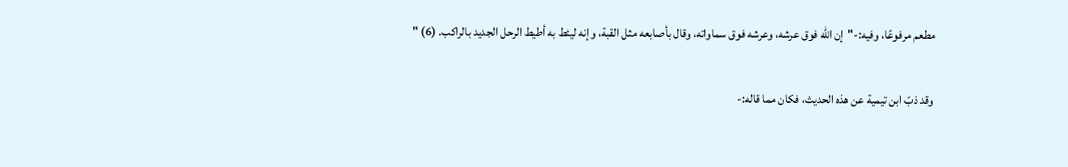مطعم مرفوعًا، وفيه:-"إن الله فوق عرشه، وعرشه فوق سماواته، وقال بأصابعه مثل القبة، وإنه ليئط به أطيط الرحل الجديد بالراكب. (6) "

وقد ذبّ ابن تيمية عن هذه الحديث، فكان مما قاله:-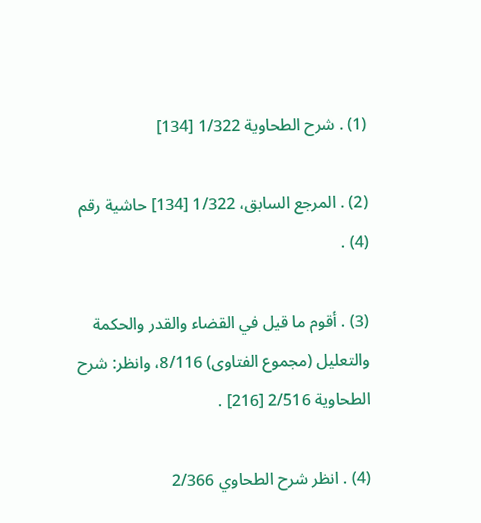(1) . شرح الطحاوية 1/322 [134]

(2) . المرجع السابق، 1/322 [134] حاشية رقم (4) .

(3) . أقوم ما قيل في القضاء والقدر والحكمة والتعليل (مجموع الفتاوى) 8/116، وانظر: شرح الطحاوية 2/516 [216] .

(4) . انظر شرح الطحاوي 2/366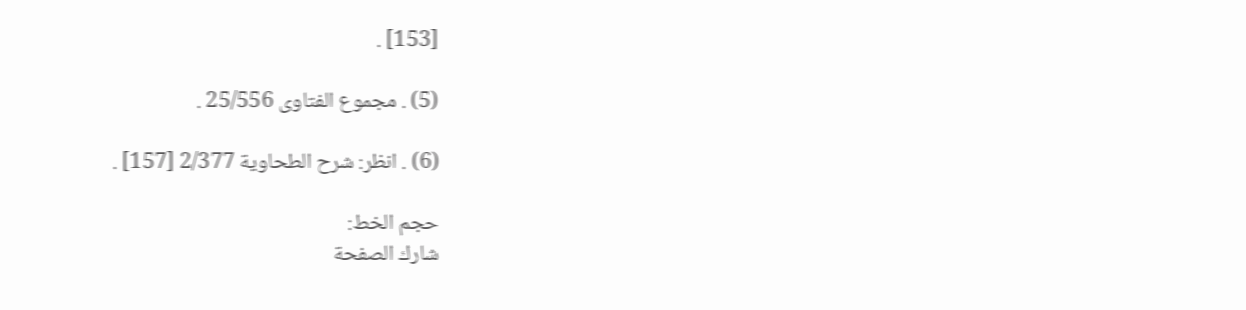[153] .

(5) . مجموع الفتاوى 25/556 .

(6) . انظر: شرح الطحاوية 2/377 [157] .

حجم الخط:
شارك الصفحة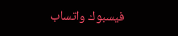فيسبوك واتساب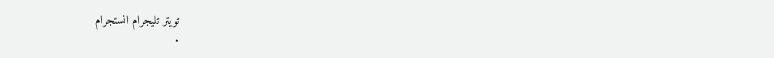تويتر تليجرام انستجرام
.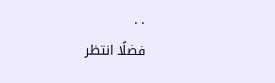. .
فضلًا انتظر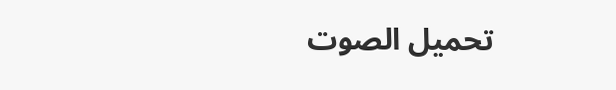تحميل الصوت